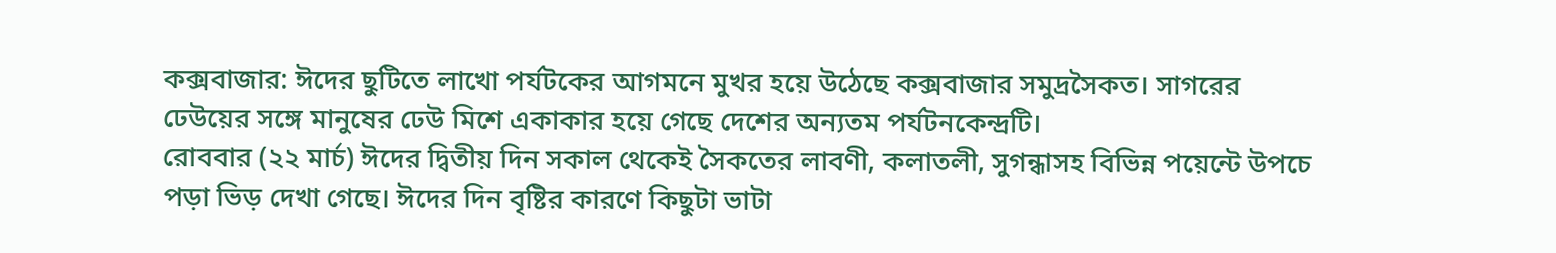কক্সবাজার: ঈদের ছুটিতে লাখো পর্যটকের আগমনে মুখর হয়ে উঠেছে কক্সবাজার সমুদ্রসৈকত। সাগরের ঢেউয়ের সঙ্গে মানুষের ঢেউ মিশে একাকার হয়ে গেছে দেশের অন্যতম পর্যটনকেন্দ্রটি।
রোববার (২২ মার্চ) ঈদের দ্বিতীয় দিন সকাল থেকেই সৈকতের লাবণী, কলাতলী, সুগন্ধাসহ বিভিন্ন পয়েন্টে উপচে পড়া ভিড় দেখা গেছে। ঈদের দিন বৃষ্টির কারণে কিছুটা ভাটা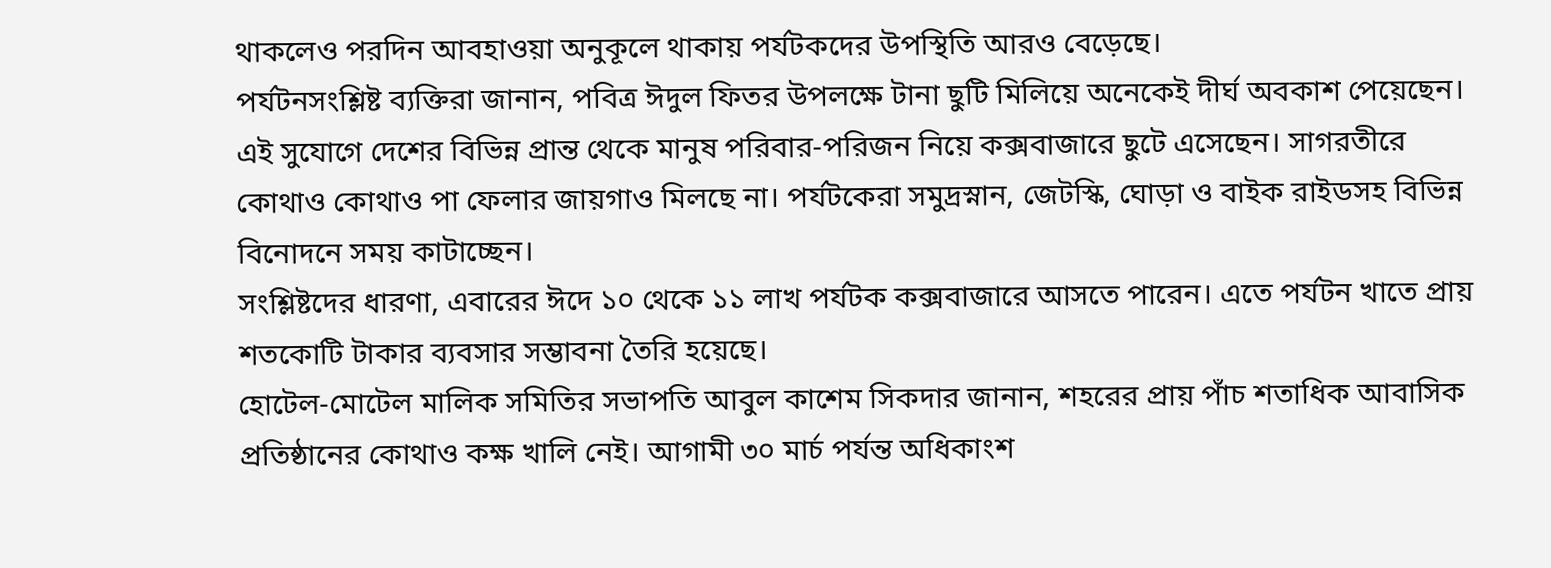থাকলেও পরদিন আবহাওয়া অনুকূলে থাকায় পর্যটকদের উপস্থিতি আরও বেড়েছে।
পর্যটনসংশ্লিষ্ট ব্যক্তিরা জানান, পবিত্র ঈদুল ফিতর উপলক্ষে টানা ছুটি মিলিয়ে অনেকেই দীর্ঘ অবকাশ পেয়েছেন। এই সুযোগে দেশের বিভিন্ন প্রান্ত থেকে মানুষ পরিবার-পরিজন নিয়ে কক্সবাজারে ছুটে এসেছেন। সাগরতীরে কোথাও কোথাও পা ফেলার জায়গাও মিলছে না। পর্যটকেরা সমুদ্রস্নান, জেটস্কি, ঘোড়া ও বাইক রাইডসহ বিভিন্ন বিনোদনে সময় কাটাচ্ছেন।
সংশ্লিষ্টদের ধারণা, এবারের ঈদে ১০ থেকে ১১ লাখ পর্যটক কক্সবাজারে আসতে পারেন। এতে পর্যটন খাতে প্রায় শতকোটি টাকার ব্যবসার সম্ভাবনা তৈরি হয়েছে।
হোটেল-মোটেল মালিক সমিতির সভাপতি আবুল কাশেম সিকদার জানান, শহরের প্রায় পাঁচ শতাধিক আবাসিক প্রতিষ্ঠানের কোথাও কক্ষ খালি নেই। আগামী ৩০ মার্চ পর্যন্ত অধিকাংশ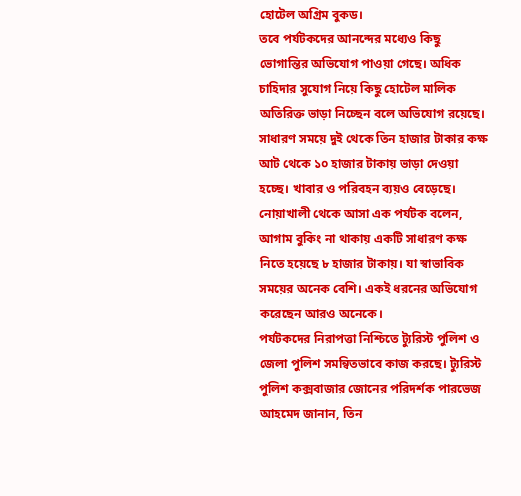হোটেল অগ্রিম বুকড।
তবে পর্যটকদের আনন্দের মধ্যেও কিছু ভোগান্তির অভিযোগ পাওয়া গেছে। অধিক চাহিদার সুযোগ নিয়ে কিছু হোটেল মালিক অতিরিক্ত ভাড়া নিচ্ছেন বলে অভিযোগ রয়েছে। সাধারণ সময়ে দুই থেকে তিন হাজার টাকার কক্ষ আট থেকে ১০ হাজার টাকায় ভাড়া দেওয়া হচ্ছে। খাবার ও পরিবহন ব্যয়ও বেড়েছে।
নোয়াখালী থেকে আসা এক পর্যটক বলেন, আগাম বুকিং না থাকায় একটি সাধারণ কক্ষ নিতে হয়েছে ৮ হাজার টাকায়। যা স্বাভাবিক সময়ের অনেক বেশি। একই ধরনের অভিযোগ করেছেন আরও অনেকে।
পর্যটকদের নিরাপত্তা নিশ্চিতে ট্যুরিস্ট পুলিশ ও জেলা পুলিশ সমন্বিতভাবে কাজ করছে। ট্যুরিস্ট পুলিশ কক্সবাজার জোনের পরিদর্শক পারভেজ আহমেদ জানান, তিন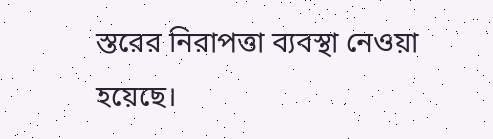স্তরের নিরাপত্তা ব্যবস্থা নেওয়া হয়েছে।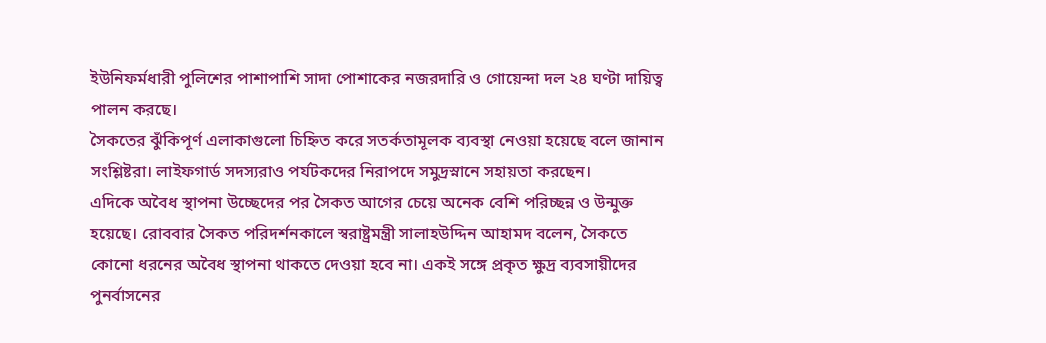ইউনিফর্মধারী পুলিশের পাশাপাশি সাদা পোশাকের নজরদারি ও গোয়েন্দা দল ২৪ ঘণ্টা দায়িত্ব পালন করছে।
সৈকতের ঝুঁকিপূর্ণ এলাকাগুলো চিহ্নিত করে সতর্কতামূলক ব্যবস্থা নেওয়া হয়েছে বলে জানান সংশ্লিষ্টরা। লাইফগার্ড সদস্যরাও পর্যটকদের নিরাপদে সমুদ্রস্নানে সহায়তা করছেন।
এদিকে অবৈধ স্থাপনা উচ্ছেদের পর সৈকত আগের চেয়ে অনেক বেশি পরিচ্ছন্ন ও উন্মুক্ত হয়েছে। রোববার সৈকত পরিদর্শনকালে স্বরাষ্ট্রমন্ত্রী সালাহউদ্দিন আহামদ বলেন, সৈকতে কোনো ধরনের অবৈধ স্থাপনা থাকতে দেওয়া হবে না। একই সঙ্গে প্রকৃত ক্ষুদ্র ব্যবসায়ীদের পুনর্বাসনের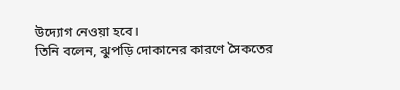উদ্যোগ নেওয়া হবে।
তিনি বলেন, ঝুপড়ি দোকানের কারণে সৈকতের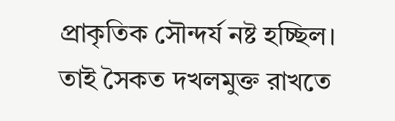প্রাকৃতিক সৌন্দর্য নষ্ট হচ্ছিল। তাই সৈকত দখলমুক্ত রাখতে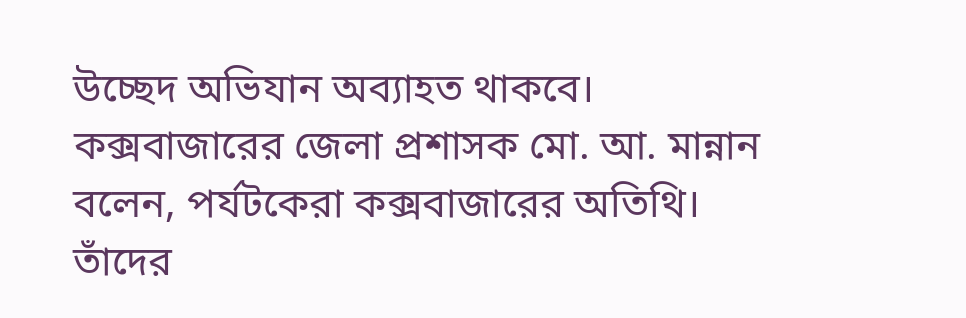উচ্ছেদ অভিযান অব্যাহত থাকবে।
কক্সবাজারের জেলা প্রশাসক মো. আ. মান্নান বলেন, পর্যটকেরা কক্সবাজারের অতিথি। তাঁদের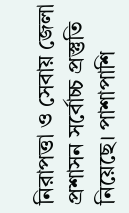নিরাপত্তা ও সেবায় জেলা প্রশাসন সর্বোচ্চ প্রস্তুতি নিয়েছে। পাশাপাশি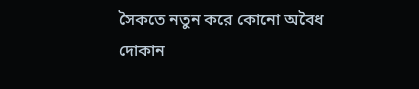সৈকতে নতুন করে কোনো অবৈধ দোকান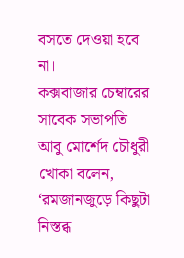বসতে দেওয়া হবে না।
কক্সবাজার চেম্বারের সাবেক সভাপতি আবু মোর্শেদ চৌধুরী খোকা বলেন, ‘রমজানজুড়ে কিছুটা নিস্তব্ধ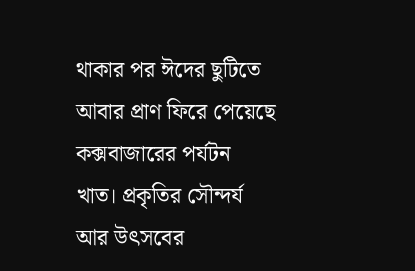থাকার পর ঈদের ছুটিতে আবার প্রাণ ফিরে পেয়েছে কক্সবাজারের পর্যটন খাত। প্রকৃতির সৌন্দর্য আর উৎসবের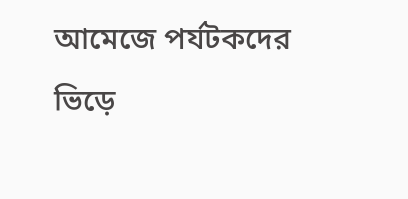আমেজে পর্যটকদের ভিড়ে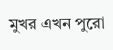মুখর এখন পুরো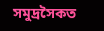সমুদ্রসৈকত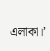এলাকা।’